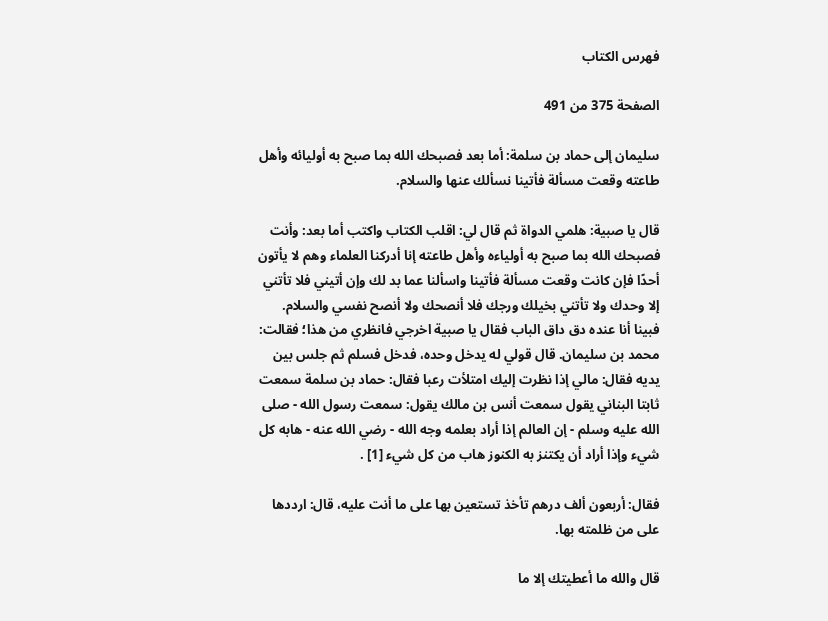فهرس الكتاب

الصفحة 375 من 491

سليمان إلى حماد بن سلمة: أما بعد فصبحك الله بما صبح به أوليائه وأهل طاعته وقعت مسألة فأتينا نسألك عنها والسلام.

قال يا صبية: هلمي الدواة ثم قال لي: اقلب الكتاب واكتب أما بعد: وأنت فصبحك الله بما صبح به أولياءه وأهل طاعته إنا أدركنا العلماء وهم لا يأتون أحدًا فإن كانت وقعت مسألة فأتينا واسألنا عما بد لك وإن أتيني فلا تأتني إلا وحدك ولا تأتني بخيلك ورجك فلا أنصحك ولا أنصح نفسي والسلام. فبينا أنا عنده دق داق الباب فقال يا صبية اخرجي فانظري من هذا؛ فقالت: محمد بن سليمان. قال قولي له يدخل وحده، فدخل فسلم ثم جلس بين يديه فقال: مالي إذا نظرت إليك امتلأت رعبا فقال: حماد بن سلمة سمعت ثابتا البناني يقول سمعت أنس بن مالك يقول: سمعت رسول الله - صلى الله عليه وسلم - إن العالم إذا أراد بعلمه وجه الله - رضي الله عنه - هابه كل شيء وإذا أراد أن يكتنز به الكنوز هاب من كل شيء [1] .

فقال: أربعون ألف درهم تأخذ تستعين بها على ما أنت عليه، قال: ارددها على من ظلمته بها.

قال والله ما أعطيتك إلا ما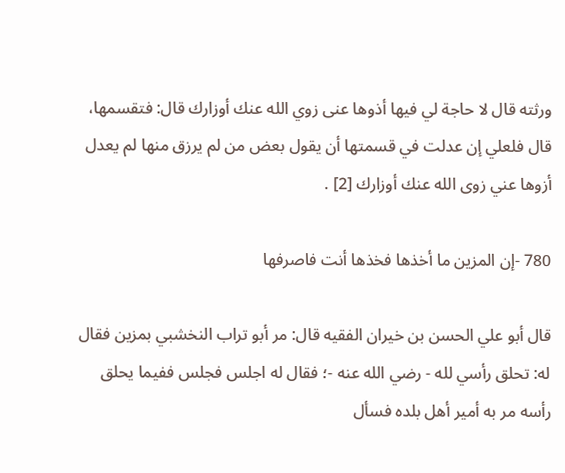ورثته قال لا حاجة لي فيها أذوها عنى زوي الله عنك أوزارك قال: فتقسمها، قال فلعلي إن عدلت في قسمتها أن يقول بعض من لم يرزق منها لم يعدل أزوها عني زوى الله عنك أوزارك [2] .

780 -إن المزين ما أخذها فخذها أنت فاصرفها

قال أبو علي الحسن بن خيران الفقيه قال: مر أبو تراب النخشبي بمزين فقال له: تحلق رأسي لله - رضي الله عنه -؛ فقال له اجلس فجلس ففيما يحلق رأسه مر به أمير أهل بلده فسأل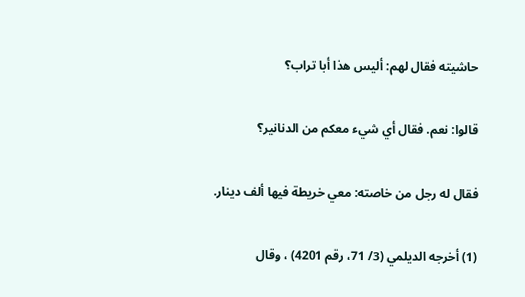حاشيته فقال لهم: أليس هذا أبا تراب؟

قالوا: نعم. فقال أي شيء معكم من الدنانير؟

فقال له رجل من خاصته: معي خريطة فيها ألف دينار.

(1) أخرجه الديلمي (3/ 71، رقم 4201) ، وقال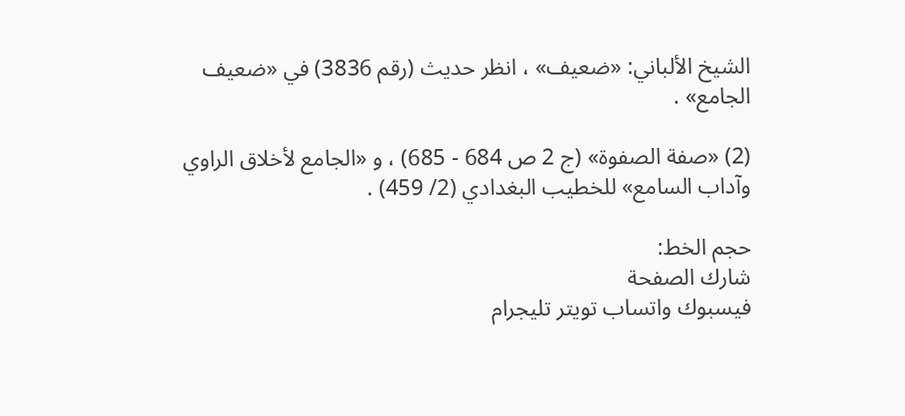الشيخ الألباني: «ضعيف» ، انظر حديث (رقم 3836) في «ضعيف الجامع» .

(2) «صفة الصفوة» (ج 2 ص 684 - 685) ، و «الجامع لأخلاق الراوي وآداب السامع» للخطيب البغدادي (2/ 459) .

حجم الخط:
شارك الصفحة
فيسبوك واتساب تويتر تليجرام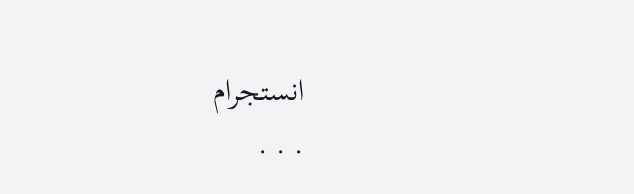انستجرام
. . .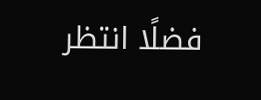فضلًا انتظر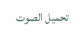تحميل الصوت